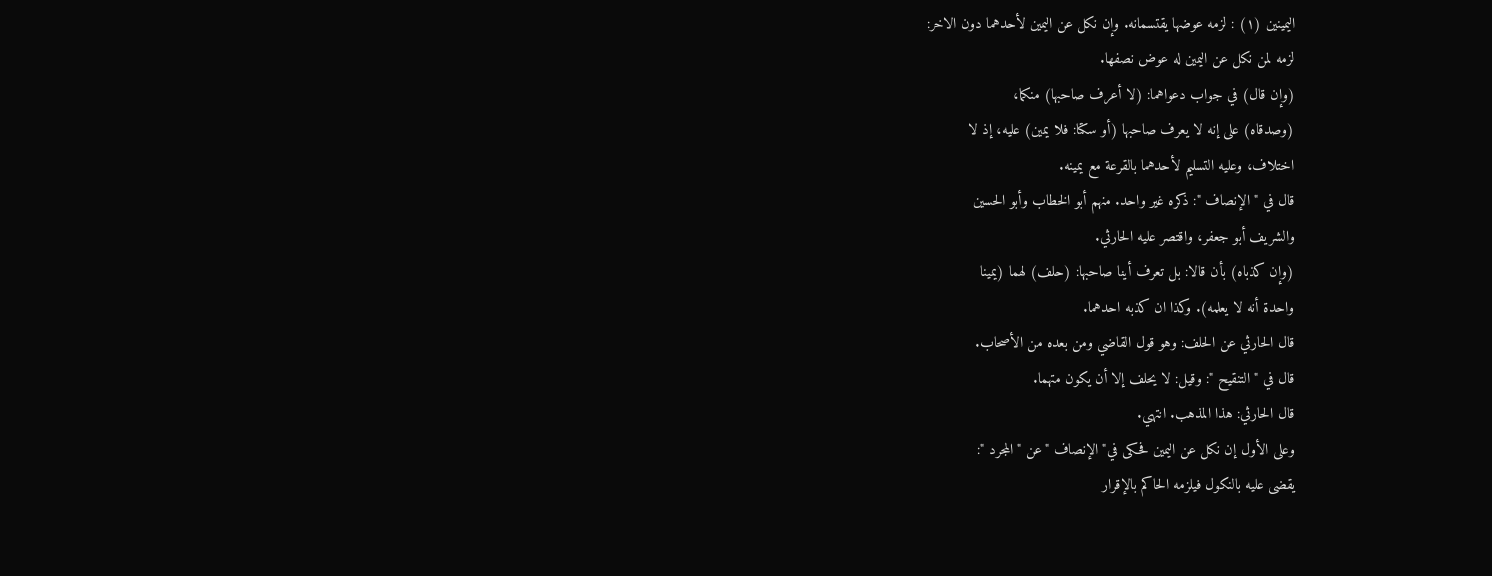اليمينين (١) : لزمه عوضها يقتسمانه. وإن نكل عن اليمين لأحدهما دون الاخر:
لزمه لمن نكل عن اليمين له عوض نصفها.
(وإن قال) في جواب دعواهما: (لا أعرف صاحبها) منكما،
(وصدقاه) على إنه لا يعرف صاحبها (أو سكتا: فلا يمين) عليه، إذ لا
اختلاف، وعليه التسليم لأحدهما بالقرعة مع يمينه.
قال في " الإنصاف ": ذكره غير واحد. منهم أبو الخطاب وأبو الحسين
والشريف أبو جعفر، واقتصر عليه الحارثي.
(وإن كذباه) بأن قالا: بل تعرف أينا صاحبها: (حلف) لهما (يمينا
واحدة أنه لا يعلمه). وكذا ان كذبه احدهما.
قال الحارثي عن الحلف: وهو قول القاضي ومن بعده من الأصحاب.
قال في " التنقيح ": وقيل: لا يحلف إلا أن يكون متهما.
قال الحارثي: هذا المذهب. انتهي.
وعلى الأول إن نكل عن اليمين فحكى في"الإنصاف "عن "المجرد ":
يقضى عليه بالنكول فيلزمه الحاكم بالإقرار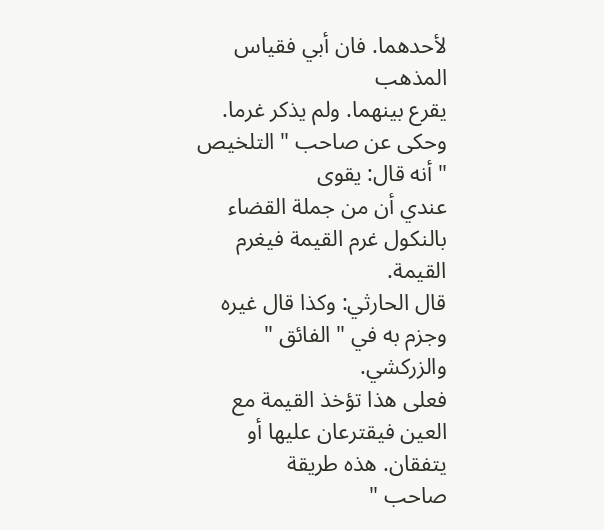لأحدهما. فان أبي فقياس المذهب
يقرع بينهما. ولم يذكر غرما. وحكى عن صاحب " التلخيص " أنه قال: يقوى
عندي أن من جملة القضاء بالنكول غرم القيمة فيغرم القيمة.
قال الحارثي: وكذا قال غيره وجزم به في " الفائق " والزركشي.
فعلى هذا تؤخذ القيمة مع العين فيقترعان عليها أو يتفقان. هذه طريقة
صاحب "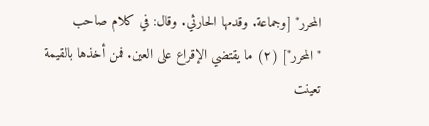المحرر" [وجماعة. وقدمها الحارثي. وقال: في كلام صاحب
" المحرر"] (٢) ما يقتضي الإقراع على العين. فمن أخذها بالقيمة تعينت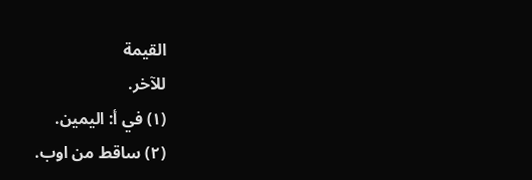القيمة
للآخر.
(١) في أ: اليمين.
(٢) ساقط من اوب.